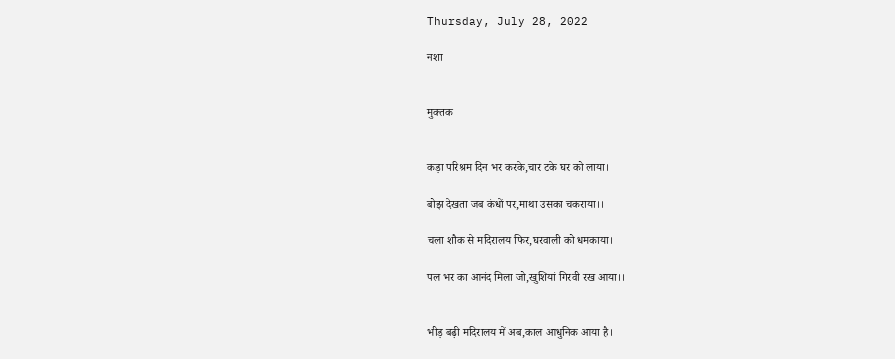Thursday, July 28, 2022

नशा


मुक्तक


कड़ा परिश्रम दिन भर करके,चार टके घर को लाया।

बोझ देखता जब कंधों पर,माथा उसका चकराया।।

चला शौक से मदिरालय फिर,घरवाली को धमकाया।

पल भर का आनंद मिला जो,खुशियां गिरवी रख आया।।


भीड़ बढ़ी मदिरालय में अब,काल आधुनिक आया है।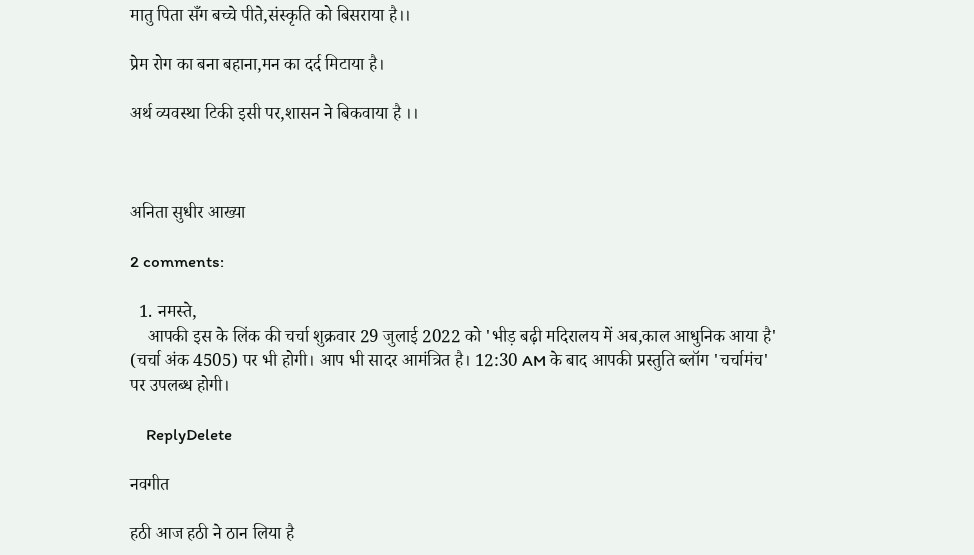मातु पिता सँग बच्चे पीते,संस्कृति को बिसराया है।।

प्रेम रोग का बना बहाना,मन का दर्द मिटाया है।

अर्थ व्यवस्था टिकी इसी पर,शासन ने बिकवाया है ।।



अनिता सुधीर आख्या

2 comments:

  1. नमस्ते,
    आपकी इस के लिंक की चर्चा शुक्रवार 29 जुलाई 2022 को 'भीड़ बढ़ी मदिरालय में अब,काल आधुनिक आया है' (चर्चा अंक 4505) पर भी होगी। आप भी सादर आमंत्रित है। 12:30 AM के बाद आपकी प्रस्तुति ब्लॉग 'चर्चामंच' पर उपलब्ध होगी।

    ReplyDelete

नवगीत

हठी आज हठी ने ठान लिया है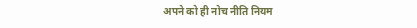अपने को ही नोच नीति नियम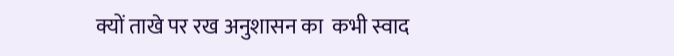क्यों ताखे पर रख अनुशासन का  कभी स्वाद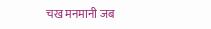चख मनमानी जब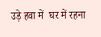उड़े हवा में  घर में रहना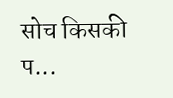सोच किसकी प...